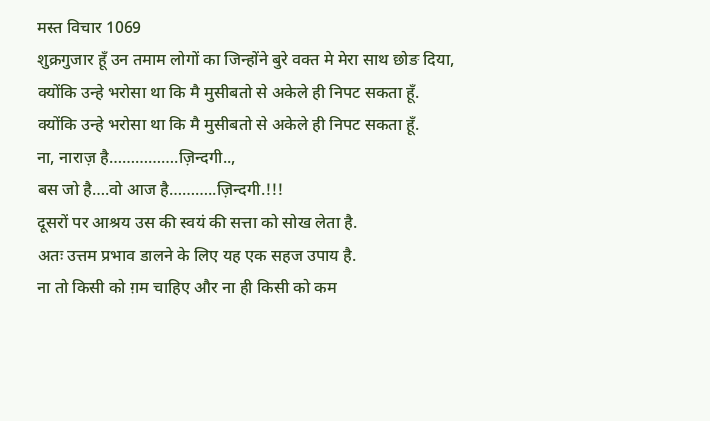मस्त विचार 1069
शुक्रगुजार हूँ उन तमाम लोगों का जिन्होंने बुरे वक्त मे मेरा साथ छोङ दिया,
क्योंकि उन्हे भरोसा था कि मै मुसीबतो से अकेले ही निपट सकता हूँ.
क्योंकि उन्हे भरोसा था कि मै मुसीबतो से अकेले ही निपट सकता हूँ.
ना, नाराज़ है…………….ज़िन्दगी..,
बस जो है….वो आज है………..ज़िन्दगी.!!!
दूसरों पर आश्रय उस की स्वयं की सत्ता को सोख लेता है.
अतः उत्तम प्रभाव डालने के लिए यह एक सहज उपाय है.
ना तो किसी को ग़म चाहिए और ना ही किसी को कम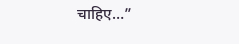चाहिए…”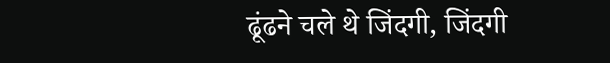ढूंढने चले थे जिंदगी, जिंदगी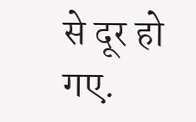से दूर हो गए.